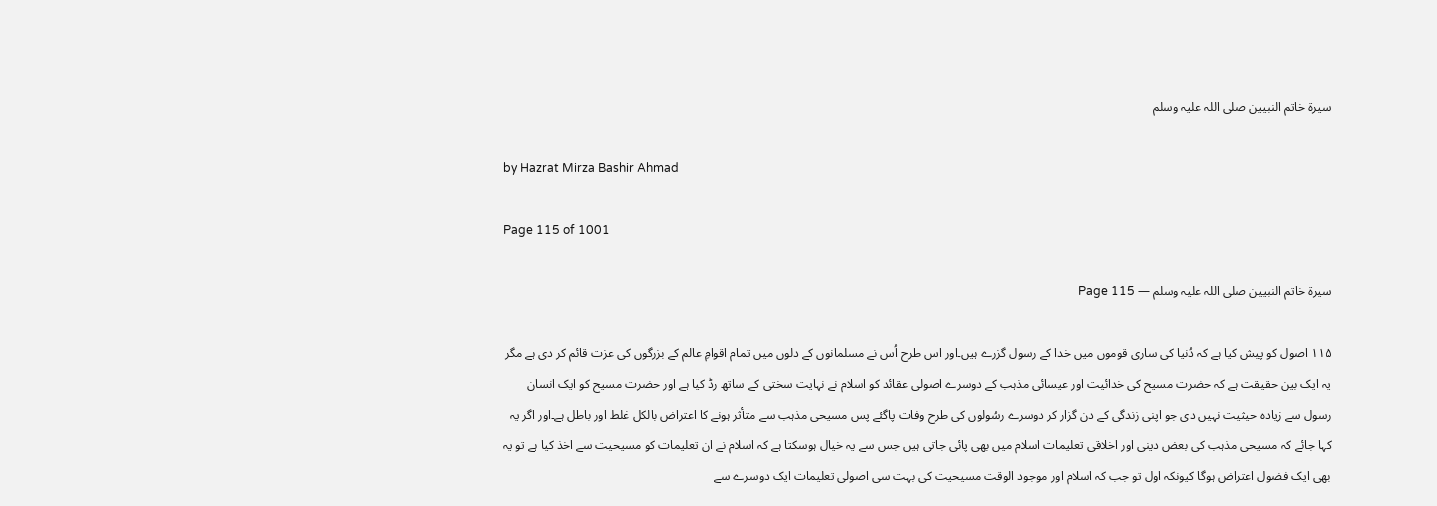سیرۃ خاتم النبیین صلی اللہ علیہ وسلم

by Hazrat Mirza Bashir Ahmad

Page 115 of 1001

سیرۃ خاتم النبیین صلی اللہ علیہ وسلم — Page 115

۱۱۵ اصول کو پیش کیا ہے کہ دُنیا کی ساری قوموں میں خدا کے رسول گزرے ہیں۔اور اس طرح اُس نے مسلمانوں کے دلوں میں تمام اقوامِ عالم کے بزرگوں کی عزت قائم کر دی ہے مگر یہ ایک بین حقیقت ہے کہ حضرت مسیح کی خدائیت اور عیسائی مذہب کے دوسرے اصولی عقائد کو اسلام نے نہایت سختی کے ساتھ رڈ کیا ہے اور حضرت مسیح کو ایک انسان رسول سے زیادہ حیثیت نہیں دی جو اپنی زندگی کے دن گزار کر دوسرے رسُولوں کی طرح وفات پاگئے پس مسیحی مذہب سے متأثر ہونے کا اعتراض بالکل غلط اور باطل ہے۔اور اگر یہ کہا جائے کہ مسیحی مذہب کی بعض دینی اور اخلاقی تعلیمات اسلام میں بھی پائی جاتی ہیں جس سے یہ خیال ہوسکتا ہے کہ اسلام نے ان تعلیمات کو مسیحیت سے اخذ کیا ہے تو یہ بھی ایک فضول اعتراض ہوگا کیونکہ اول تو جب کہ اسلام اور موجود الوقت مسیحیت کی بہت سی اصولی تعلیمات ایک دوسرے سے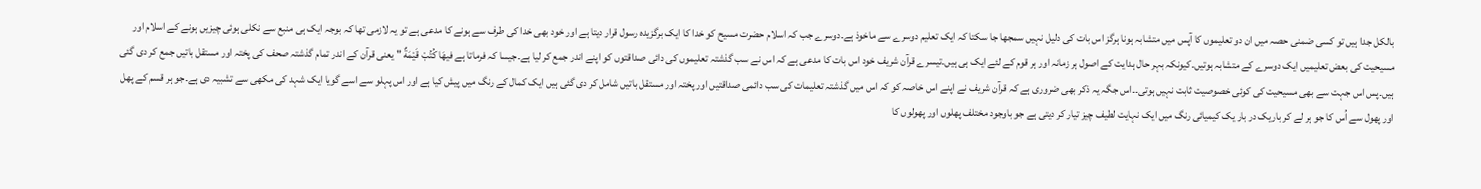بالکل جدا ہیں تو کسی ضمنی حصہ میں ان دو تعلیموں کا آپس میں متشابہ ہونا ہرگز اس بات کی دلیل نہیں سمجھا جا سکتا کہ ایک تعلیم دوسرے سے ماخوذ ہے۔دوسرے جب کہ اسلام حضرت مسیح کو خدا کا ایک برگزیدہ رسول قرار دیتا ہے اور خود بھی خدا کی طرف سے ہونے کا مدعی ہے تو یہ لازمی تھا کہ بوجہ ایک ہی منبع سے نکلی ہوئی چیزیں ہونے کے اسلام اور مسیحیت کی بعض تعلیمیں ایک دوسرے کے متشابہ ہوتیں۔کیونکہ بہر حال ہدایت کے اصول ہر زمانہ اور ہر قوم کے لئے ایک ہی ہیں۔تیسرے قرآن شریف خود اس بات کا مدعی ہے کہ اس نے سب گذشتہ تعلیموں کی دائی صداقتوں کو اپنے اندر جمع کر لیا ہے۔جیسا کہ فرماتا ہے فيهَا كُتُبْ قَيْمَةٌ " یعنی قرآن کے اندر تمام گذشتہ صحف کی پختہ اور مستقل باتیں جمع کر دی گئی ہیں۔پس اس جہت سے بھی مسیحیت کی کوئی خصوصیت ثابت نہیں ہوتی۔۔اس جگہ یہ ذکر بھی ضروری ہے کہ قرآن شریف نے اپنے اس خاصہ کو کہ اس میں گذشتہ تعلیمات کی سب دائمی صداقتیں اور پختہ اور مستقل باتیں شامل کر دی گئی ہیں ایک کمال کے رنگ میں پیش کیا ہے اور اس پہلو سے اسے گویا ایک شہد کی مکھی سے تشبیہ دی ہے۔جو ہر قسم کے پھل اور پھول سے اُس کا جو ہر لے کر باریک در بار یک کیمیائی رنگ میں ایک نہایت لطیف چیز تیار کر دیتی ہے جو باوجود مختلف پھلوں اور پھولوں کا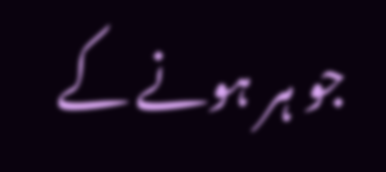جو ہر ہونے کے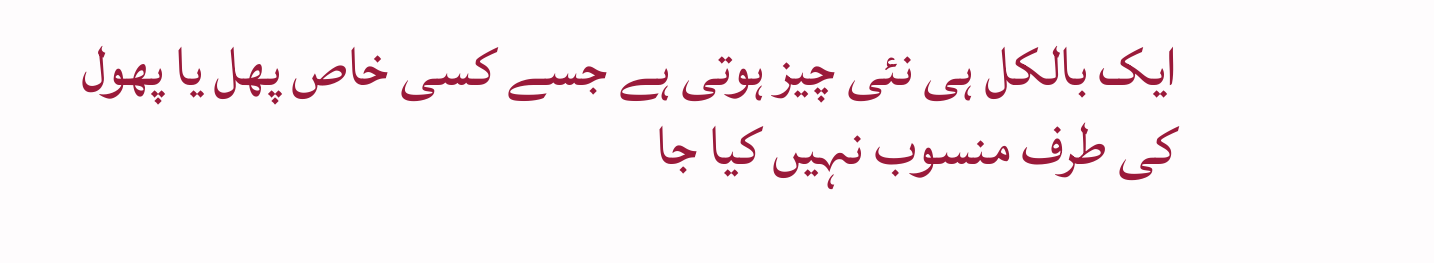ایک بالکل ہی نئی چیز ہوتی ہے جسے کسی خاص پھل یا پھول کی طرف منسوب نہیں کیا جا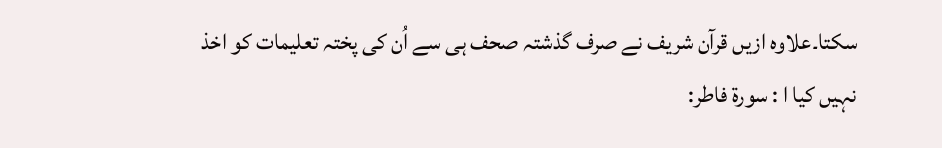سکتا۔علاوہ ازیں قرآن شریف نے صرف گذشتہ صحف ہی سے اُن کی پختہ تعلیمات کو اخذ نہیں کیا ا : سورة فاطر: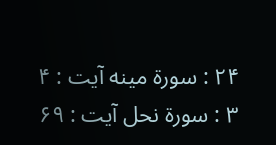۲۴ : سورة مینه آیت : ۴ ۳ : سورۃ نحل آیت : ۶۹